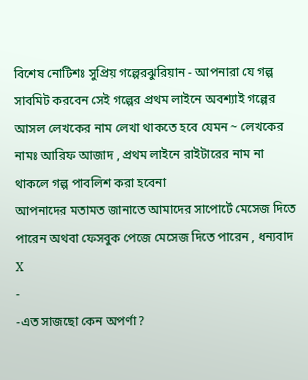বিশেষ নোটিশঃ সুপ্রিয় গল্পেরঝুরিয়ান - আপনারা যে গল্প সাবমিট করবেন সেই গল্পের প্রথম লাইনে অবশ্যাই গল্পের আসল লেখকের নাম লেখা থাকতে হবে যেমন ~ লেখকের নামঃ আরিফ আজাদ , প্রথম লাইনে রাইটারের নাম না থাকলে গল্প পাবলিশ করা হবেনা
আপনাদের মতামত জানাতে আমাদের সাপোর্টে মেসেজ দিতে পারেন অথবা ফেসবুক পেজে মেসেজ দিতে পারেন , ধন্যবাদ
X
-
-এত সাজছো কেন অপর্ণা?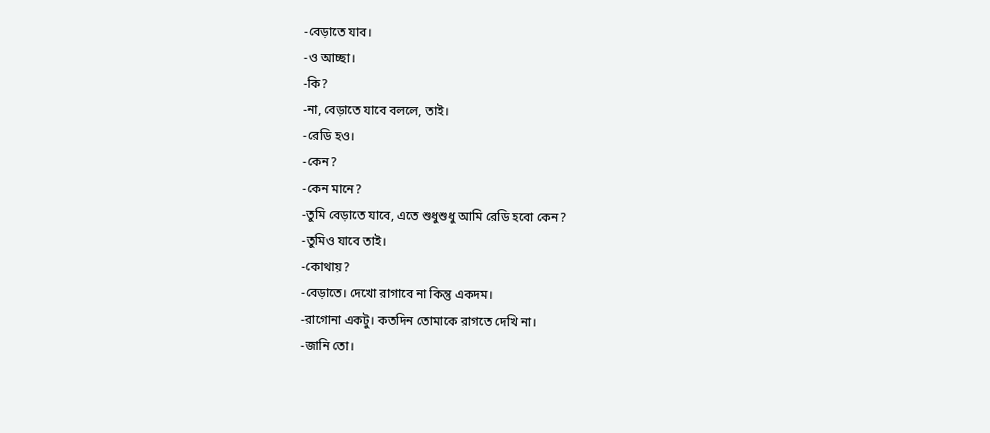-বেড়াতে যাব।
-ও আচ্ছা।
-কি?
-না, বেড়াতে যাবে বললে, তাই।
-রেডি হও।
-কেন?
-কেন মানে?
-তুমি বেড়াতে যাবে, এতে শুধুশুধু আমি রেডি হবো কেন?
-তুমিও যাবে তাই।
-কোথায়?
-বেড়াতে। দেখো রাগাবে না কিন্তু একদম।
-রাগোনা একটু। কতদিন তোমাকে রাগতে দেখি না।
-জানি তো।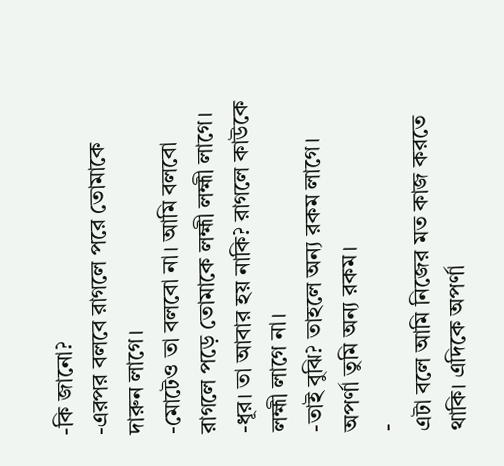-কি জানো?
-এরপর বলবে রাগলে পরে তোমাকে দারুন লাগে।
-মোটেও তা বলবো না। আমি বলবো রাগলে পড়ে তোমাকে লহ্মী লহ্মী লাগে।
-ধূর। তা আবার হয় নাকি? রাগলে কাউকে লহ্মী লাগে না।
-তাই বুঝি? তাহলে অন্য রকম লাগে। অপর্ণা তুমি অন্য রকম।
-
এটা বলে আমি নিজের মত কাজ করতে থাকি। এদিকে অপর্ণা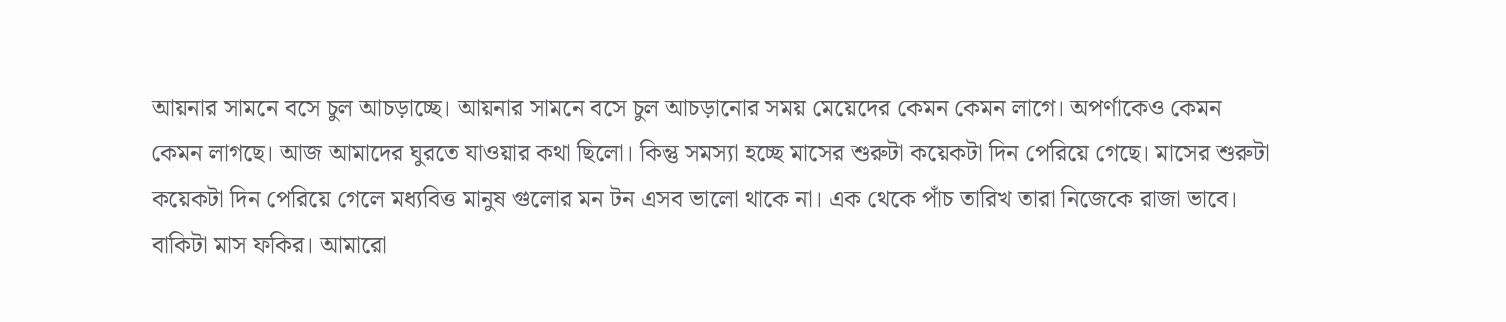আয়নার সামনে বসে চুল আচড়াচ্ছে। আয়নার সামনে বসে চুল আচড়ানোর সময় মেয়েদের কেমন কেমন লাগে। অপর্ণাকেও কেমন কেমন লাগছে। আজ আমাদের ঘুরতে যাওয়ার কথা ছিলো। কিন্তু সমস্যা হচ্ছে মাসের শুরুটা কয়েকটা দিন পেরিয়ে গেছে। মাসের শুরুটা কয়েকটা দিন পেরিয়ে গেলে মধ্যবিত্ত মানুষ গুলোর মন টন এসব ভালো থাকে না। এক থেকে পাঁচ তারিখ তারা নিজেকে রাজা ভাবে। বাকিটা মাস ফকির। আমারো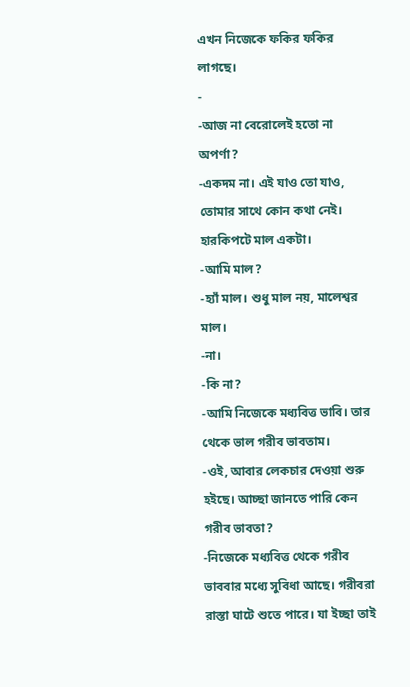এখন নিজেকে ফকির ফকির লাগছে।
-
-আজ না বেরোলেই হতো না অপর্ণা?
-একদম না। এই যাও তো যাও, তোমার সাথে কোন কথা নেই। হারকিপটে মাল একটা।
-আমি মাল?
-হ্যাঁ মাল। শুধু মাল নয়, মালেশ্বর মাল।
-না।
-কি না?
-আমি নিজেকে মধ্যবিত্ত ভাবি। তার থেকে ভাল গরীব ভাবতাম।
-ওই, আবার লেকচার দেওয়া শুরু হইছে। আচ্ছা জানতে পারি কেন গরীব ভাবতা?
-নিজেকে মধ্যবিত্ত থেকে গরীব ভাববার মধ্যে সুবিধা আছে। গরীবরা রাস্তা ঘাটে শুতে পারে। যা ইচ্ছা তাই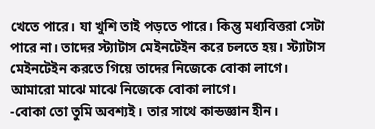খেতে পারে। যা খুশি তাই পড়তে পারে। কিন্তু মধ্যবিত্তরা সেটা পারে না। তাদের স্ট্যাটাস মেইনটেইন করে চলতে হয়। স্ট্যাটাস মেইনটেইন করতে গিয়ে তাদের নিজেকে বোকা লাগে। আমারো মাঝে মাঝে নিজেকে বোকা লাগে।
-বোকা তো তুমি অবশ্যই। তার সাথে কান্ডজ্ঞান হীন।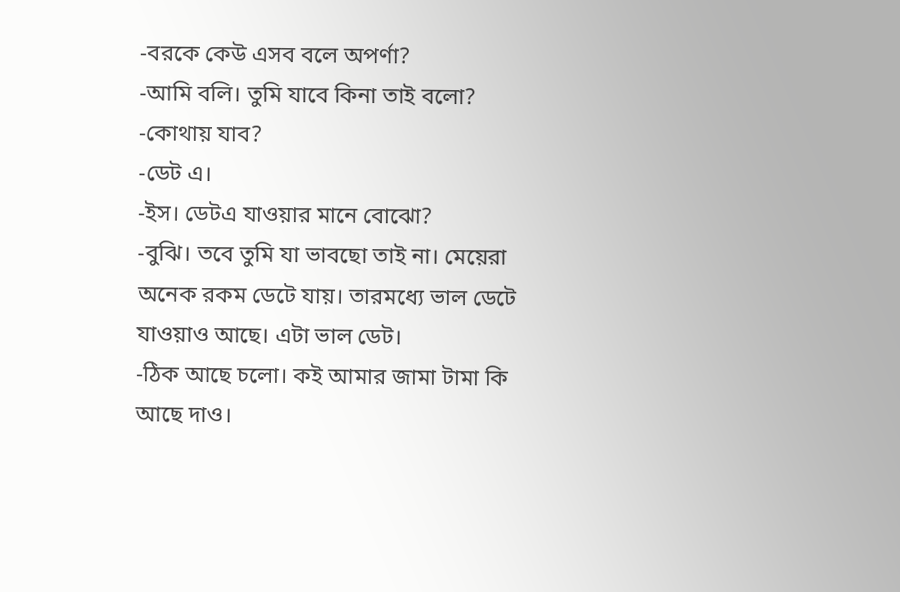-বরকে কেউ এসব বলে অপর্ণা?
-আমি বলি। তুমি যাবে কিনা তাই বলো?
-কোথায় যাব?
-ডেট এ।
-ইস। ডেটএ যাওয়ার মানে বোঝো?
-বুঝি। তবে তুমি যা ভাবছো তাই না। মেয়েরা অনেক রকম ডেটে যায়। তারমধ্যে ভাল ডেটে যাওয়াও আছে। এটা ভাল ডেট।
-ঠিক আছে চলো। কই আমার জামা টামা কি আছে দাও।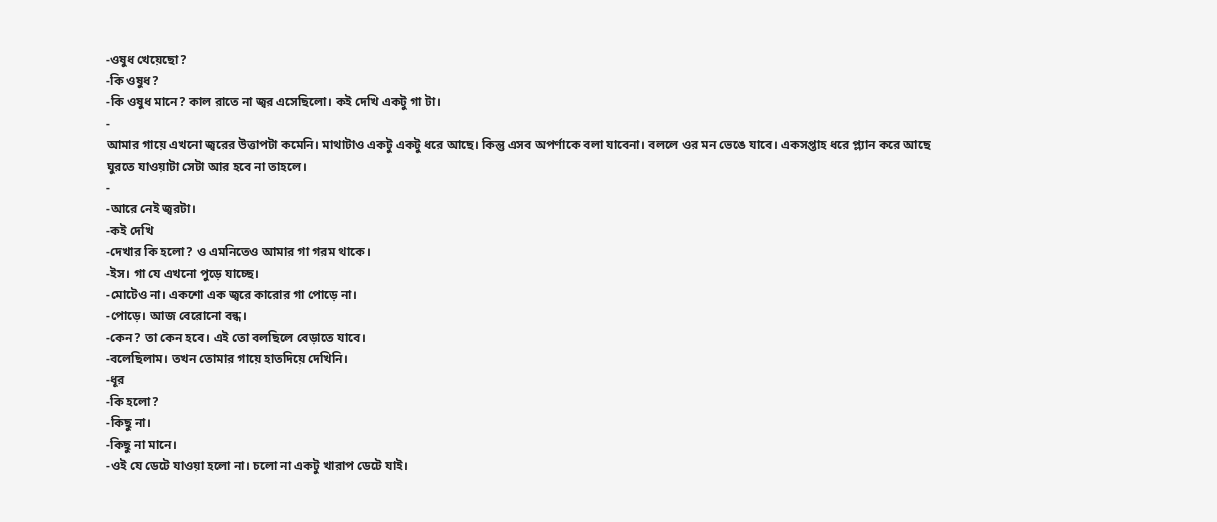-ওষুধ খেয়েছো?
-কি ওষুধ?
-কি ওষুধ মানে? কাল রাতে না জ্বর এসেছিলো। কই দেখি একটু গা টা।
-
আমার গায়ে এখনো জ্বরের উত্তাপটা কমেনি। মাথাটাও একটু একটু ধরে আছে। কিন্তু এসব অপর্ণাকে বলা যাবেনা। বললে ওর মন ভেঙে যাবে। একসপ্তাহ ধরে প্ল্যান করে আছে ঘুরতে যাওয়াটা সেটা আর হবে না তাহলে।
-
-আরে নেই জ্বরটা।
-কই দেখি
-দেখার কি হলো? ও এমনিতেও আমার গা গরম থাকে।
-ইস। গা যে এখনো পুড়ে যাচ্ছে।
-মোটেও না। একশো এক জ্বরে কারোর গা পোড়ে না।
-পোড়ে। আজ বেরোনো বন্ধ।
-কেন? তা কেন হবে। এই তো বলছিলে বেড়াতে যাবে।
-বলেছিলাম। তখন তোমার গায়ে হাতদিয়ে দেখিনি।
-ধূর
-কি হলো?
-কিছু না।
-কিছু না মানে।
-ওই যে ডেটে যাওয়া হলো না। চলো না একটু খারাপ ডেটে যাই।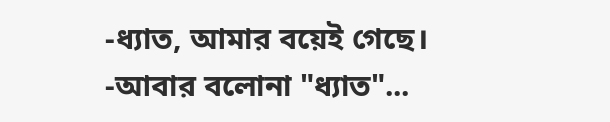-ধ্যাত, আমার বয়েই গেছে।
-আবার বলোনা "ধ্যাত"...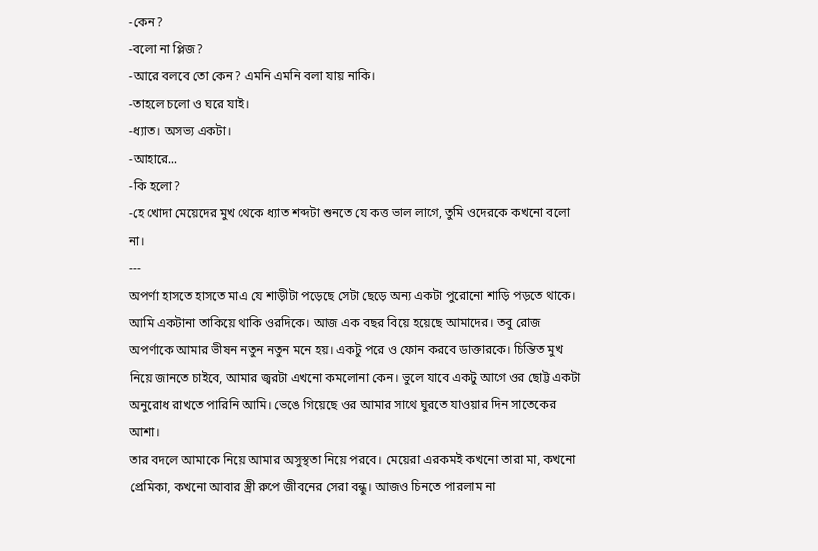-কেন?
-বলো না প্লিজ?
-আরে বলবে তো কেন? এমনি এমনি বলা যায় নাকি।
-তাহলে চলো ও ঘরে যাই।
-ধ্যাত। অসভ্য একটা।
-আহারে...
-কি হলো?
-হে খোদা মেয়েদের মুখ থেকে ধ্যাত শব্দটা শুনতে যে কত্ত ভাল লাগে, তুমি ওদেরকে কখনো বলো না।
---
অপর্ণা হাসতে হাসতে মাএ যে শাড়ীটা পড়েছে সেটা ছেড়ে অন্য একটা পুরোনো শাড়ি পড়তে থাকে। আমি একটানা তাকিয়ে থাকি ওরদিকে। আজ এক বছর বিয়ে হয়েছে আমাদের। তবু রোজ অপর্ণাকে আমার ভীষন নতুন নতুন মনে হয়। একটু পরে ও ফোন করবে ডাক্তারকে। চিন্তিত মুখ নিয়ে জানতে চাইবে, আমার জ্বরটা এখনো কমলোনা কেন। ভুলে যাবে একটু আগে ওর ছোট্ট একটা অনুরোধ রাখতে পারিনি আমি। ভেঙে গিয়েছে ওর আমার সাথে ঘুরতে যাওয়ার দিন সাতেকের আশা।
তার বদলে আমাকে নিয়ে আমার অসুস্থতা নিয়ে পরবে। মেয়েরা এরকমই কখনো তারা মা, কখনো প্রেমিকা, কখনো আবার স্ত্রী রুপে জীবনের সেরা বন্ধু। আজও চিনতে পারলাম না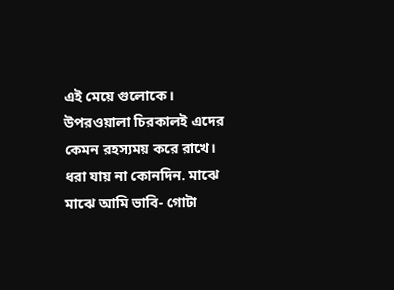এই মেয়ে গুলোকে। উপরওয়ালা চিরকালই এদের কেমন রহস্যময় করে রাখে। ধরা যায় না কোনদিন. মাঝে মাঝে আমি ভাবি- গোটা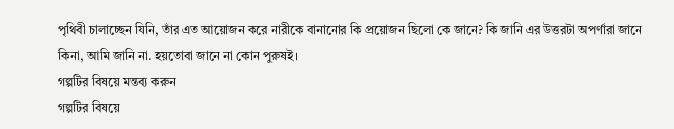পৃথিবী চালাচ্ছেন যিনি, তাঁর এত আয়োজন করে নারীকে বানানোর কি প্রয়োজন ছিলো কে জানে? কি জানি এর উত্তরটা অপর্ণারা জানে কিনা, আমি জানি না. হয়তোবা জানে না কোন পুরুষই।
গল্পটির বিষয়ে মন্তব্য করুন
গল্পটির বিষয়ে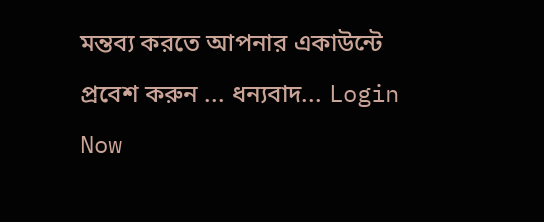মন্তব্য করতে আপনার একাউন্টে প্রবেশ করুন ... ধন্যবাদ... Login Now